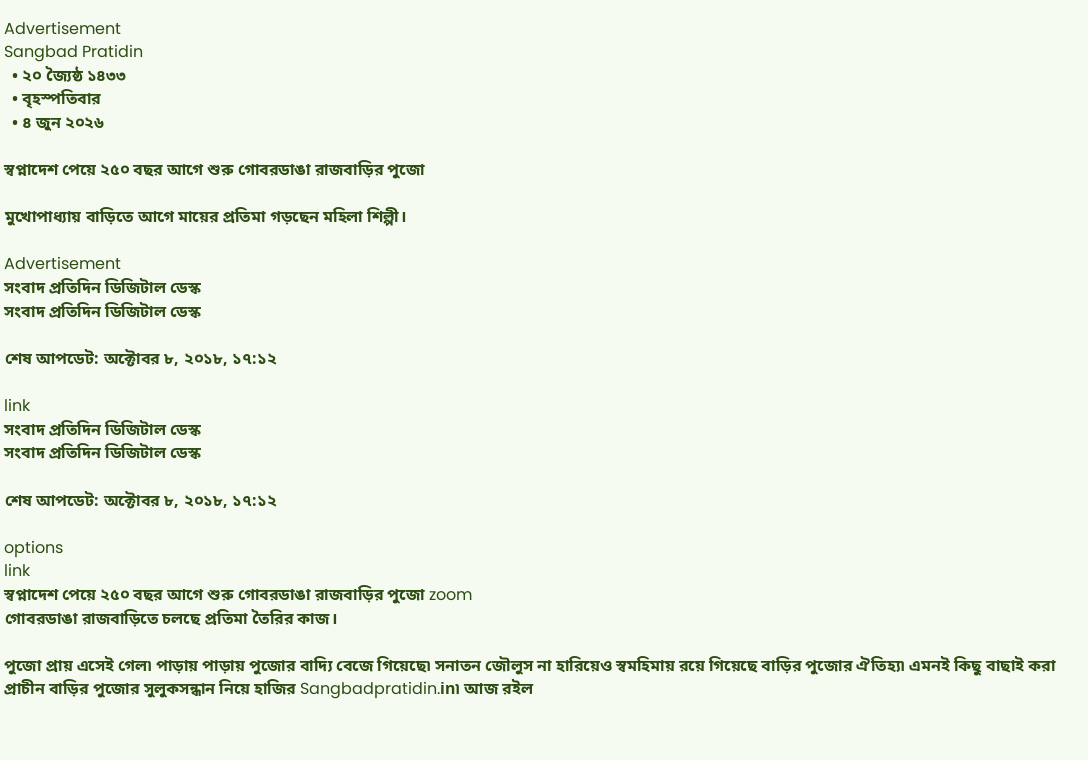Advertisement
Sangbad Pratidin
  • ২০ জ্যৈষ্ঠ ১৪৩৩
  • বৃহস্পতিবার
  • ৪ জুন ২০২৬

স্বপ্নাদেশ পেয়ে ২৫০ বছর আগে শুরু গোবরডাঙা রাজবাড়ির পুজো

মুখোপাধ্যায় বাড়িতে আগে মায়ের প্রতিমা গড়ছেন মহিলা শিল্পী।

Advertisement
সংবাদ প্রতিদিন ডিজিটাল ডেস্ক
সংবাদ প্রতিদিন ডিজিটাল ডেস্ক

শেষ আপডেট: অক্টোবর ৮, ২০১৮, ১৭:১২

link
সংবাদ প্রতিদিন ডিজিটাল ডেস্ক
সংবাদ প্রতিদিন ডিজিটাল ডেস্ক

শেষ আপডেট: অক্টোবর ৮, ২০১৮, ১৭:১২

options
link
স্বপ্নাদেশ পেয়ে ২৫০ বছর আগে শুরু গোবরডাঙা রাজবাড়ির পুজো zoom
গোবরডাঙা রাজবাড়িতে চলছে প্রতিমা তৈরির কাজ।

পুজো প্রায় এসেই গেল৷ পাড়ায় পাড়ায় পুজোর বাদ্যি বেজে গিয়েছে৷ সনাতন জৌলুস না হারিয়েও স্বমহিমায় রয়ে গিয়েছে বাড়ির পুজোর ঐতিহ্য৷ এমনই কিছু বাছাই করা প্রাচীন বাড়ির পুজোর সুলুকসন্ধান নিয়ে হাজির Sangbadpratidin.in৷ আজ রইল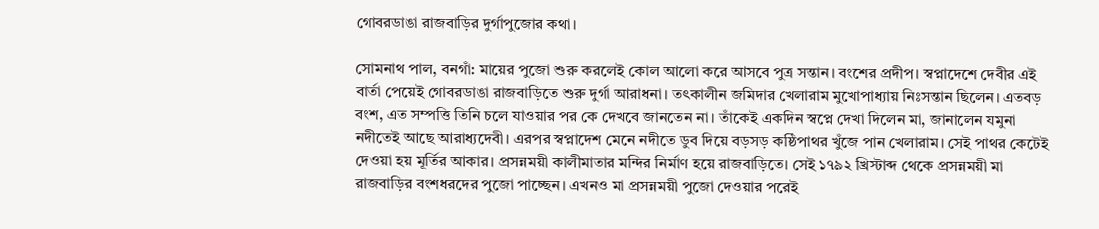গোবরডাঙা রাজবাড়ির দুর্গাপুজোর কথা।

সোমনাথ পাল, বনগাঁ: মায়ের পুজো শুরু করলেই কোল আলো করে আসবে পুত্র সন্তান। বংশের প্রদীপ। স্বপ্নাদেশে দেবীর এই বার্তা পেয়েই গোবরডাঙা রাজবাড়িতে শুরু দুর্গা আরাধনা। তৎকালীন জমিদার খেলারাম মুখোপাধ্যায় নিঃসন্তান ছিলেন। এতবড় বংশ, এত সম্পত্তি তিনি চলে যাওয়ার পর কে দেখবে জানতেন না। তাঁকেই একদিন স্বপ্নে দেখা দিলেন মা, জানালেন যমুনা নদীতেই আছে আরাধ্যদেবী। এরপর স্বপ্নাদেশ মেনে নদীতে ডুব দিয়ে বড়সড় কষ্ঠিপাথর খুঁজে পান খেলারাম। সেই পাথর কেটেই দেওয়া হয় মূর্তির আকার। প্রসন্নময়ী কালীমাতার মন্দির নির্মাণ হয়ে রাজবাড়িতে। সেই ১৭৯২ খ্রিস্টাব্দ থেকে প্রসন্নময়ী মা রাজবাড়ির বংশধরদের পুজো পাচ্ছেন। এখনও মা প্রসন্নময়ী পুজো দেওয়ার পরেই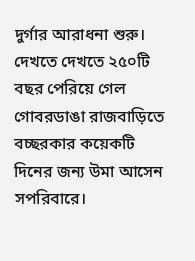দুর্গার আরাধনা শুরু। দেখতে দেখতে ২৫০টি বছর পেরিয়ে গেল গোবরডাঙা রাজবাড়িতে বচ্ছরকার কয়েকটি দিনের জন্য উমা আসেন সপরিবারে।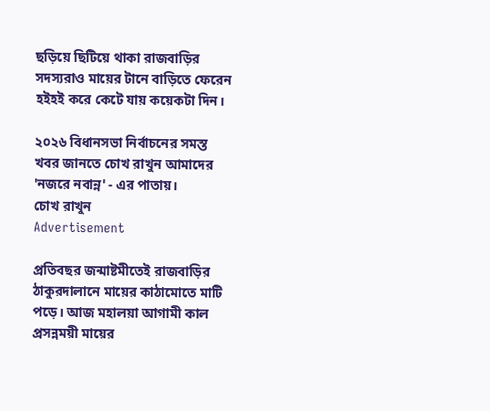ছড়িয়ে ছিটিয়ে থাকা রাজবাড়ির সদস্যরাও মায়ের টানে বাড়িতে ফেরেন হইহই করে কেটে যায় কয়েকটা দিন।

২০২৬ বিধানসভা নির্বাচনের সমস্ত খবর জানতে চোখ রাখুন আমাদের 'নজরে নবান্ন' - এর পাতায়।
চোখ রাখুন
Advertisement

প্রতিবছর জন্মাষ্টমীতেই রাজবাড়ির ঠাকুরদালানে মায়ের কাঠামোতে মাটি পড়ে। আজ মহালয়া আগামী কাল প্রসন্নময়ী মায়ের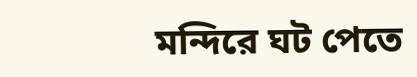মন্দিরে ঘট পেতে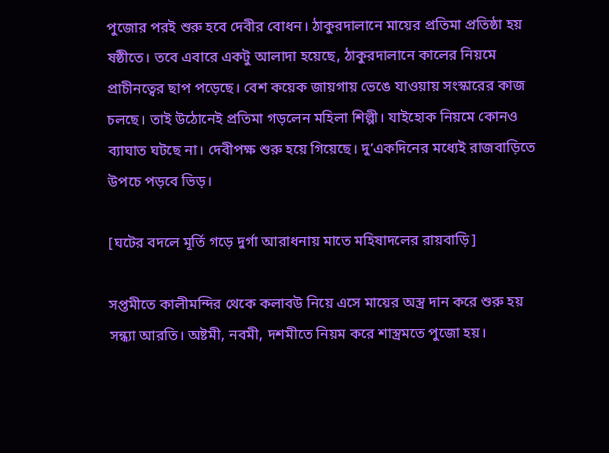পুজোর পরই শুরু হবে দেবীর বোধন। ঠাকুরদালানে মায়ের প্রতিমা প্রতিষ্ঠা হয় ষষ্ঠীতে। তবে এবারে একটু আলাদা হয়েছে, ঠাকুরদালানে কালের নিয়মে প্রাচীনত্বের ছাপ পড়েছে। বেশ কয়েক জায়গায় ভেঙে যাওয়ায় সংস্কারের কাজ চলছে। তাই উঠোনেই প্রতিমা গড়লেন মহিলা শিল্পী। যাইহোক নিয়মে কোনও ব্যাঘাত ঘটছে না। দেবীপক্ষ শুরু হয়ে গিয়েছে। দু’একদিনের মধ্যেই রাজবাড়িতে উপচে পড়বে ভিড়।

[ঘটের বদলে মূর্তি গড়ে দুর্গা আরাধনায় মাতে মহিষাদলের রায়বাড়ি]

সপ্তমীতে কালীমন্দির থেকে কলাবউ নিয়ে এসে মায়ের অস্ত্র দান করে শুরু হয় সন্ধ্যা আরতি। অষ্টমী, নবমী, দশমীতে নিয়ম করে শাস্ত্রমতে পুজো হয়।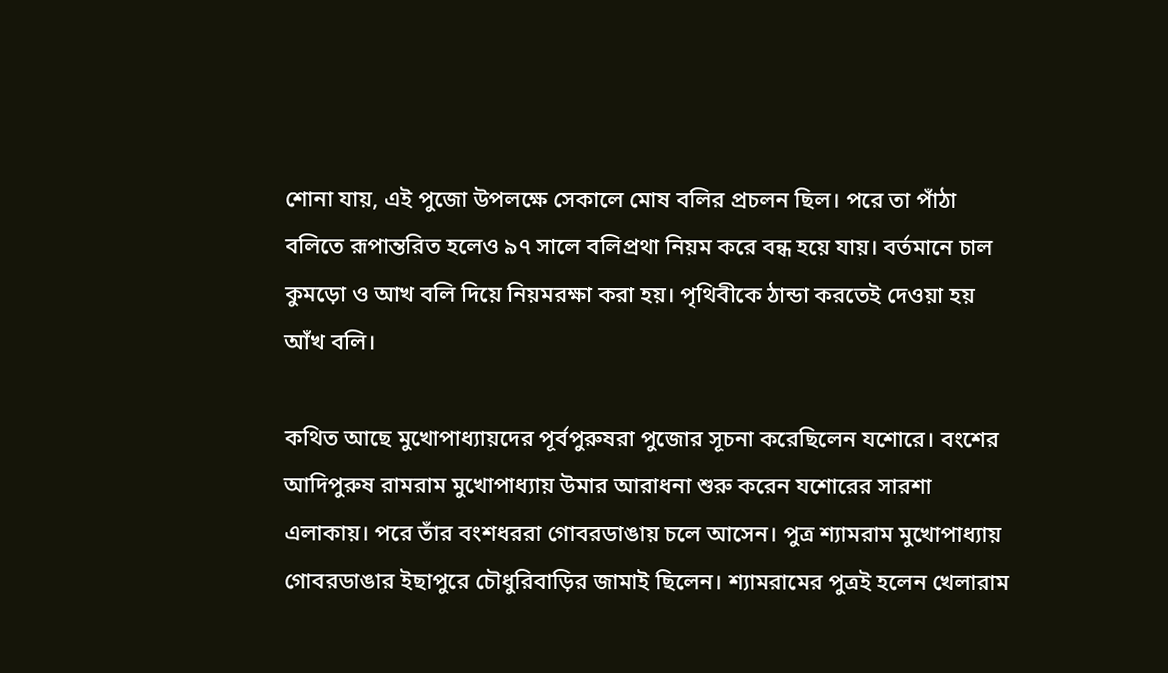শোনা যায়, এই পুজো উপলক্ষে সেকালে মোষ বলির প্রচলন ছিল। পরে তা পাঁঠা বলিতে রূপান্তরিত হলেও ৯৭ সালে বলিপ্রথা নিয়ম করে বন্ধ হয়ে যায়। বর্তমানে চাল কুমড়ো ও আখ বলি দিয়ে নিয়মরক্ষা করা হয়। পৃথিবীকে ঠান্ডা করতেই দেওয়া হয় আঁখ বলি।

কথিত আছে মুখোপাধ্যায়দের পূর্বপুরুষরা পুজোর সূচনা করেছিলেন যশোরে। বংশের আদিপুরুষ রামরাম মুখোপাধ্যায় উমার আরাধনা শুরু করেন যশোরের সারশা এলাকায়। পরে তাঁর বংশধররা গোবরডাঙায় চলে আসেন। পুত্র শ্যামরাম মুখোপাধ্যায় গোবরডাঙার ইছাপুরে চৌধুরিবাড়ির জামাই ছিলেন। শ্যামরামের পুত্রই হলেন খেলারাম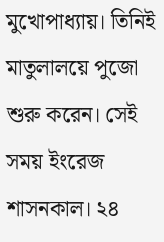মুখোপাধ্যায়। তিনিই মাতুলালয়ে পুজো শুরু করেন। সেই সময় ইংরেজ শাসনকাল। ২৪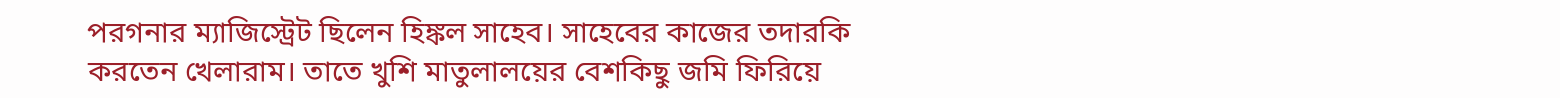পরগনার ম্যাজিস্ট্রেট ছিলেন হিঙ্কল সাহেব। সাহেবের কাজের তদারকি করতেন খেলারাম। তাতে খুশি মাতুলালয়ের বেশকিছু জমি ফিরিয়ে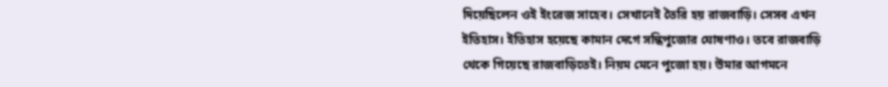দিয়েছিলেন ওই ইংরেজ সাহেব। সেখানেই তৈরি হয় রাজবাড়ি। সেসব এখন ইতিহাস। ইতিহাস হয়েছে কামান দেগে সন্ধিপুজোর ঘোষণাও। তবে রাজবাড়ি থেকে গিয়েছে রাজবাড়িতেই। নিয়ম মেনে পুজো হয়। উমার আগমনে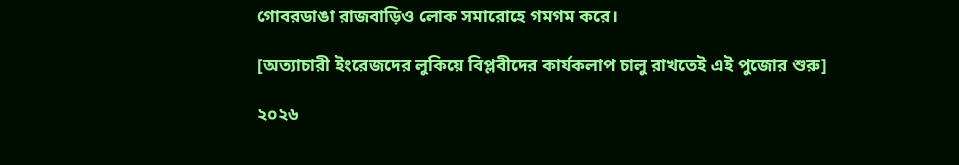গোবরডাঙা রাজবাড়িও লোক সমারোহে গমগম করে।

[অত্যাচারী ইংরেজদের লুকিয়ে বিপ্লবীদের কার্যকলাপ চালু রাখতেই এই পুজোর শুরু]

২০২৬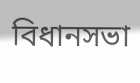বিধানসভা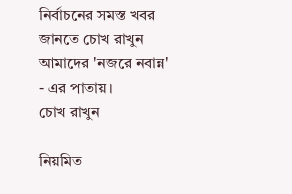নির্বাচনের সমস্ত খবর জানতে চোখ রাখুন আমাদের 'নজরে নবান্ন' - এর পাতায়।
চোখ রাখুন

নিয়মিত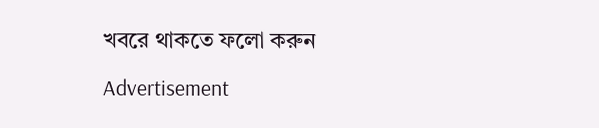খবরে থাকতে ফলো করুন

Advertisement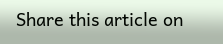Share this article on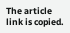The article link is copied.